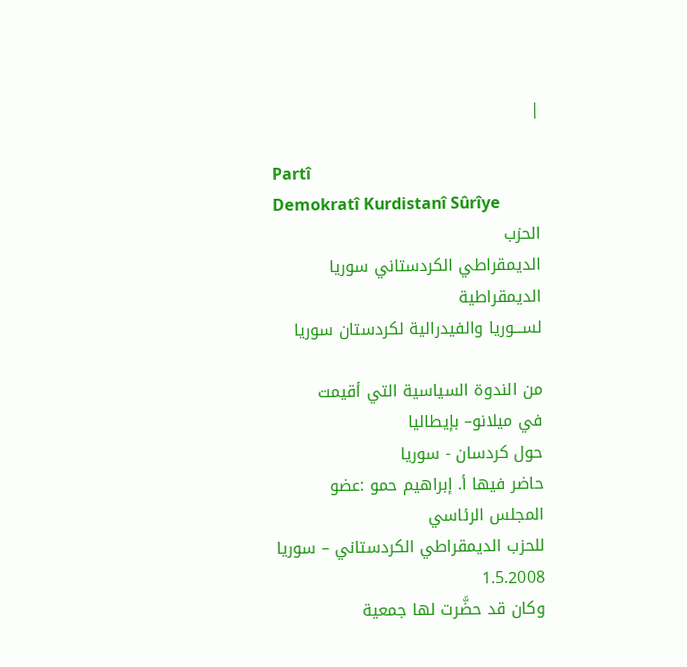|

Partî
Demokratî Kurdistanî Sûrîye
الحزب
الديمقراطي الكردستاني سوريا
الديمقراطية
لســـوريا والفيدرالية لكردستان سوريا

من الندوة السياسية التي أقيمت
في ميلانو– بإيطاليا
حول كردسان - سوريا
حاضر فيها أ. إبراهيم حمو :عضو
المجلس الرئاسي
للحزب الديمقراطي الكردستاني – سوريا
1.5.2008
وكان قد حضَّرت لها جمعية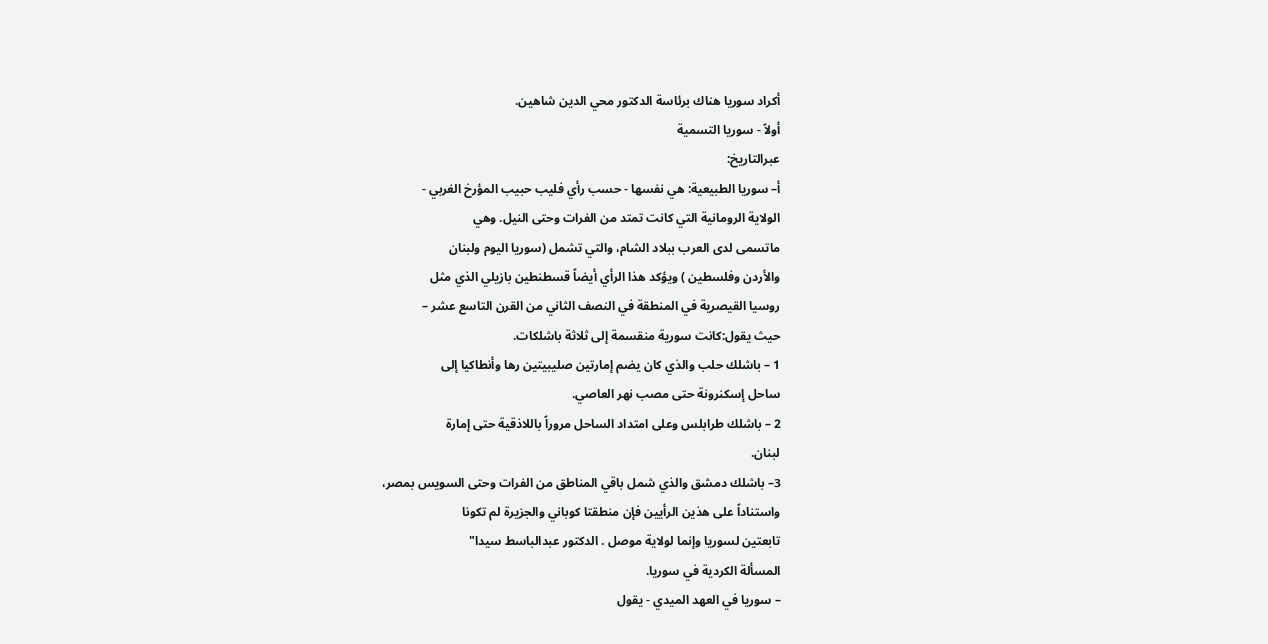أكراد سوريا هناك برئاسة الدكتور محي الدين شاهين.
أولاً - سوريا التسمية
عبرالتاريخ:
أ– سوريا الطبيعية: هي نفسها - حسب رأي فليب حبيب المؤرخ الغربي -
الولاية الرومانية التي كانت تمتد من الفرات وحتى النيل. وهي
ماتسمى لدى العرب ببلاد الشام، والتي تشمل (سوريا اليوم ولبنان
والأردن وفلسطين ) ويؤكد هذا الرأي أيضاً قسطنطين بازيلي الذي مثل
روسيا القيصرية في المنطقة في النصف الثاني من القرن التاسع عشر –
حيث يقول:كانت سورية منقسمة إلى ثلاثة باشلكات.
1 – باشلك حلب والذي كان يضم إمارتين صليبيتين رها وأنطاكيا إلى
ساحل إسكنرونة حتى مصب نهر العاصي.
2 – باشلك طرابلس وعلى امتداد الساحل مروراً باللاذقية حتى إمارة
لبنان.
3– باشلك دمشق والذي شمل باقي المناطق من الفرات وحتى السويس بمصر،
واستناداً على هذين الرأيين فإن منطقتا كوباني والجزيرة لم تكونا
تابعتين لسوريا وإنما لولاية موصل . الدكتور عبدالباسط سيدا"
المسألة الكردية في سوريا.
– سوريا في العهد الميدي - يقول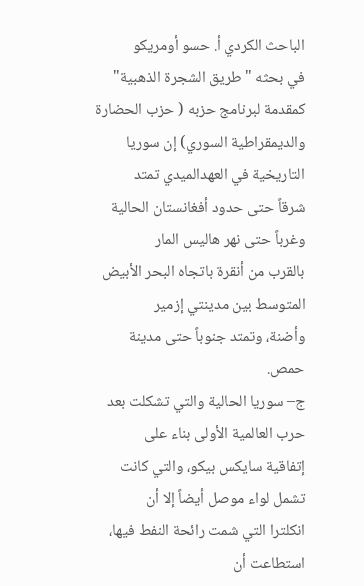الباحث الكردي أ. حسو أومريكو
في بحثه "طريق الشجرة الذهبية" كمقدمة لبرنامج حزبه ( حزب الحضارة
والديمقراطية السوري) إن سوريا التاريخية في العهدالميدي تمتد
شرقاً حتى حدود أفغانستان الحالية وغرباً حتى نهر هاليس المار
بالقرب من أنقرة باتجاه البحر الأبيض المتوسط بين مدينتي إزمير
وأضنة، وتمتد جنوباً حتى مدينة حمص.
ج– سوريا الحالية والتي تشكلت بعد حرب العالمية الأولى بناء على
إتفاقية سايكس بيكو، والتي كانت تشمل لواء موصل أيضاً إلا أن
انكلترا التي شمت رائحة النفط فيها، استطاعت أن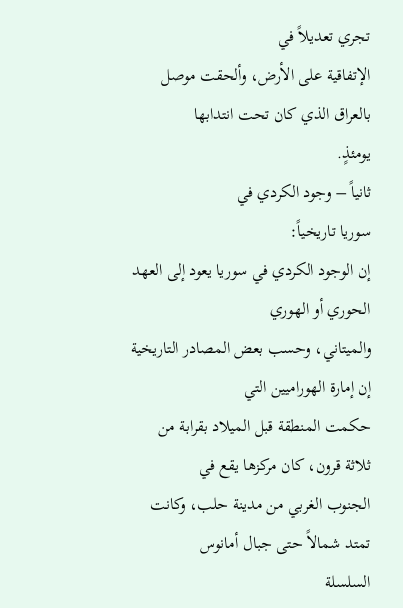تجري تعديلاً في
الإتفاقية على الأرض، وألحقت موصل بالعراق الذي كان تحت انتدابها
يومئذٍ.
ثانياً – وجود الكردي في
سوريا تاريخياً:
إن الوجود الكردي في سوريا يعود إلى العهد الحوري أو الهوري
والميتاني، وحسب بعض المصادر التاريخية إن إمارة الهوراميين التي
حكمت المنطقة قبل الميلاد بقرابة من ثلاثة قرون، كان مركزها يقع في
الجنوب الغربي من مدينة حلب، وكانت تمتد شمالاً حتى جبال أمانوس
السلسلة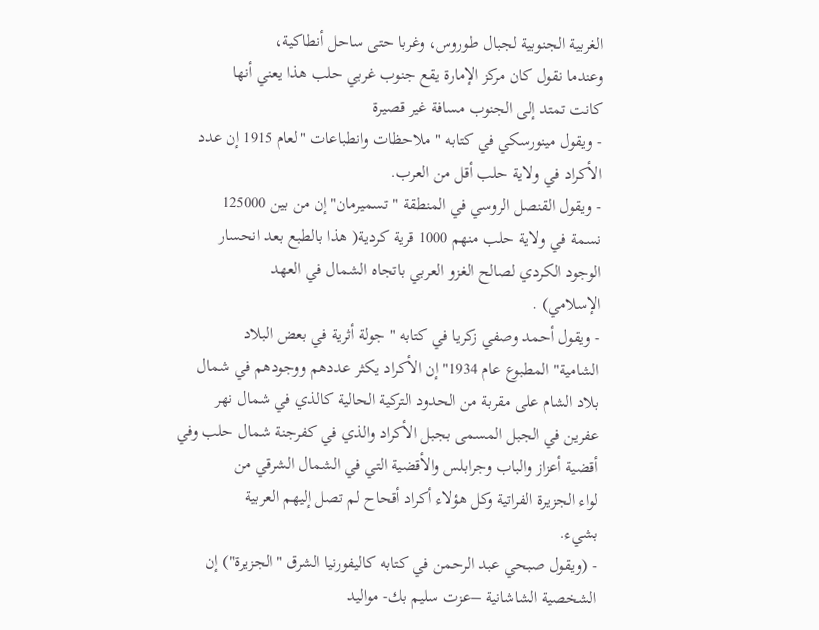الغربية الجنوبية لجبال طوروس، وغربا حتى ساحل أنطاكية،
وعندما نقول كان مركز الإمارة يقع جنوب غربي حلب هذا يعني أنها
كانت تمتد إلى الجنوب مسافة غير قصيرة
- ويقول مينورسكي في كتابه " ملاحظات وانطباعات "لعام 1915 إن عدد
الأكراد في ولاية حلب أقل من العرب.
- ويقول القنصل الروسي في المنطقة " تسميرمان"إن من بين 125000
نسمة في ولاية حلب منهم 1000 قرية كردية( هذا بالطبع بعد انحسار
الوجود الكردي لصالح الغزو العربي باتجاه الشمال في العهد
الإسلامي) .
- ويقول أحمد وصفي زكريا في كتابه " جولة أثرية في بعض البلاد
الشامية" المطبوع عام 1934" إن الأكراد يكثر عددهم ووجودهم في شمال
بلاد الشام على مقربة من الحدود التركية الحالية كالذي في شمال نهر
عفرين في الجبل المسمى بجبل الأكراد والذي في كفرجنة شمال حلب وفي
أقضية أعزاز والباب وجرابلس والأقضية التي في الشمال الشرقي من
لواء الجزيرة الفراتية وكل هؤلاء أكراد أقحاح لم تصل إليهم العربية
بشيء.
- (ويقول صبحي عبد الرحمن في كتابه كاليفورنيا الشرق "الجزيرة") إن
الشخصية الشاشانية –عزت سليم بك- مواليد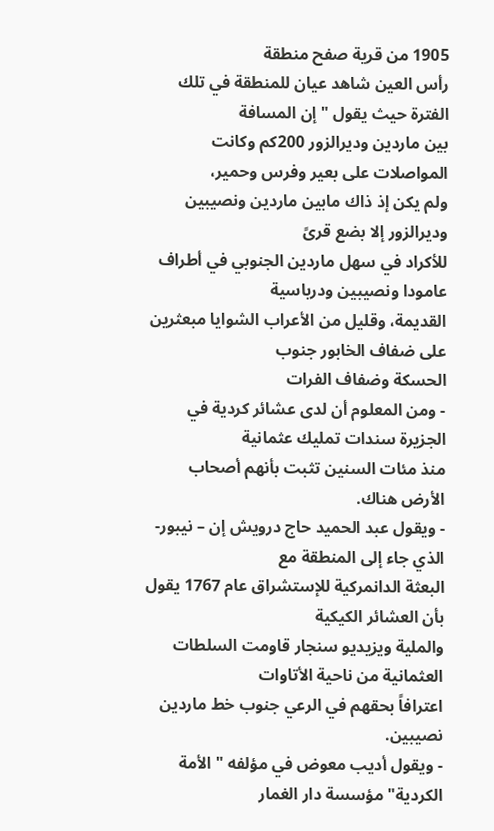1905 من قرية صفح منطقة
رأس العين شاهد عيان للمنطقة في تلك الفترة حيث يقول " إن المسافة
بين ماردين وديرالزور 200كم وكانت المواصلات على بعير وفرس وحمير،
ولم يكن إذ ذاك مابين ماردين ونصيبين وديرالزور إلا بضع قرىً
للأكراد في سهل ماردين الجنوبي في أطراف عامودا ونصيبين ودرباسية
القديمة، وقليل من الأعراب الشوايا مبعثرين على ضفاف الخابور جنوب
الحسكة وضفاف الفرات
- ومن المعلوم أن لدى عشائر كردية في الجزيرة سندات تمليك عثمانية
منذ مئات السنين تثبت بأنهم أصحاب الأرض هناك.
- ويقول عبد الحميد حاج درويش إن – نيبور- الذي جاء إلى المنطقة مع
البعثة الدانمركية للإستشراق عام 1767 يقول بأن العشائر الكيكية
والملية ويزيديو سنجار قاومت السلطات العثمانية من ناحية الأتاوات
اعترافاً بحقهم في الرعي جنوب خط ماردين نصيبين.
- ويقول أديب معوض في مؤلفه " الأمة الكردية" مؤسسة دار الغمار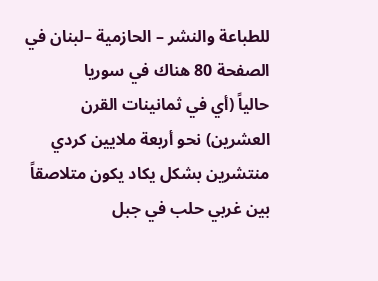للطباعة والنشر – الحازمية –لبنان في الصفحة 80 هناك في سوريا
حالياً (أي في ثمانينات القرن العشرين) نحو أربعة ملايين كردي
منتشرين بشكل يكاد يكون متلاصقاً بين غربي حلب في جبل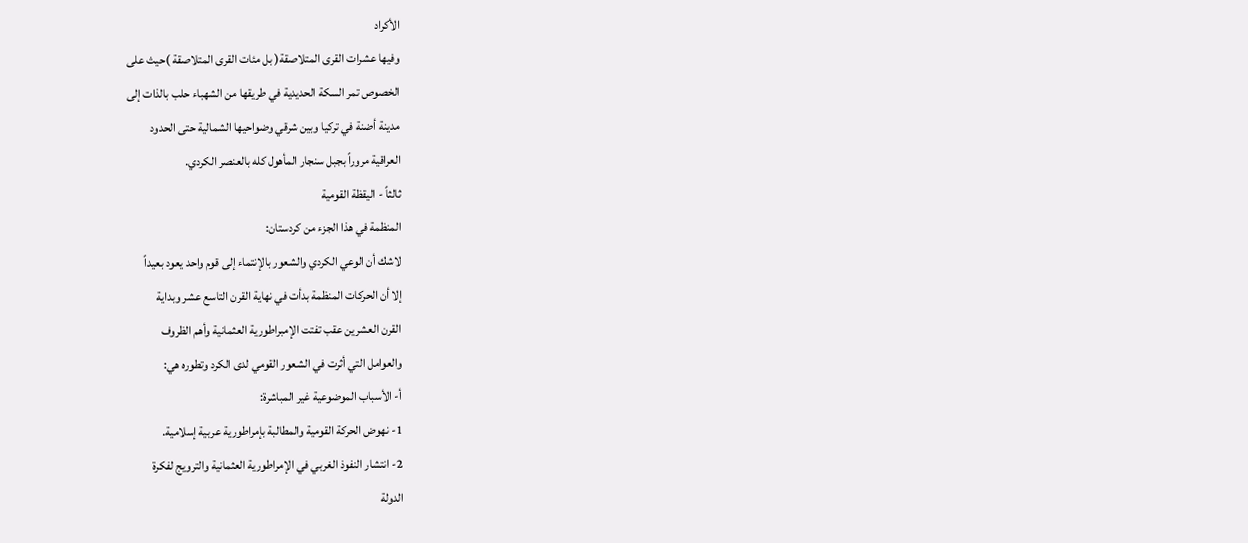الأكراد
وفيها عشرات القرى المتلاصقة( بل مئات القرى المتلاصقة )حيث على
الخصوص تمر السكة الحديدية في طريقها من الشهباء حلب بالذات إلى
مدينة أضنة في تركيا وبين شرقي وضواحيها الشمالية حتى الحدود
العراقية مروراً بجبل سنجار المأهول كله بالعنصر الكردي.
ثالثاً - اليقظة القومية
المنظمة في هذا الجزء من كردستان:
لاشك أن الوعي الكردي والشعور بالإنتماء إلى قوم واحد يعود بعيداً
إلا أن الحركات المنظمة بدأت في نهاية القرن التاسع عشر وبداية
القرن العشرين عقب تفتت الإمبراطورية العثمانية وأهم الظروف
والعوامل التي أثرت في الشعور القومي لدى الكرد وتطوره هي:
أ- الأسباب الموضوعية غير المباشرة:
1- نهوض الحركة القومية والمطالبة بإمراطورية عربية إسلامية.
2- انتشار النفوذ الغربي في الإمراطورية العثمانية والترويج لفكرة
الدولة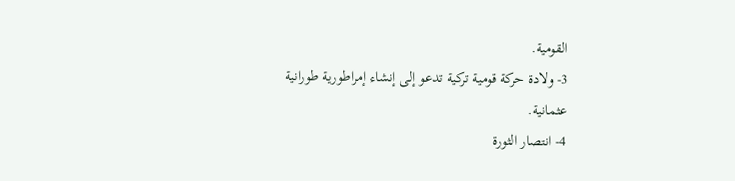القومية.
3- ولادة حركة قومية تركية تدعو إلى إنشاء إمراطورية طورانية
عثمانية.
4- انتصار الثورة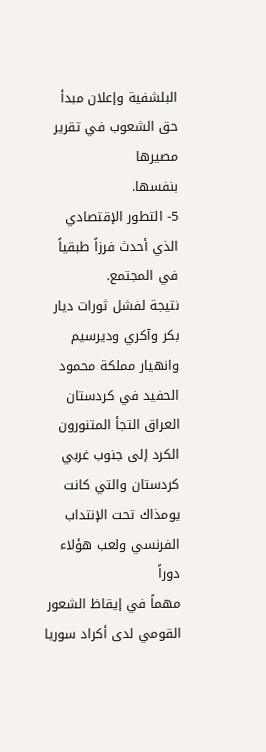البلشفية وإعلان مبدأ حق الشعوب في تقرير مصيرها
بنفسها.
5- التطور الإقتصادي الذي أحدث فرزاً طبقياً في المجتمع.
نتيجة لفشل ثورات ديار بكر وآكري وديرسيم وانهيار مملكة محمود
الحفيد في كردستان العراق التجأ المتنورون الكرد إلى جنوب غربي
كردستان والتي كانت يومذاك تحت الإنتداب الفرنسي ولعب هؤلاء دوراً
مهماً في إيقاظ الشعور القومي لدى أكراد سوريا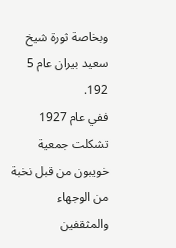وبخاصة ثورة شيخ
سعيد بيران عام 5 192.
ففي عام 1927 تشكلت جمعية خويبون من قبل نخبة من الوجهاء والمثقفين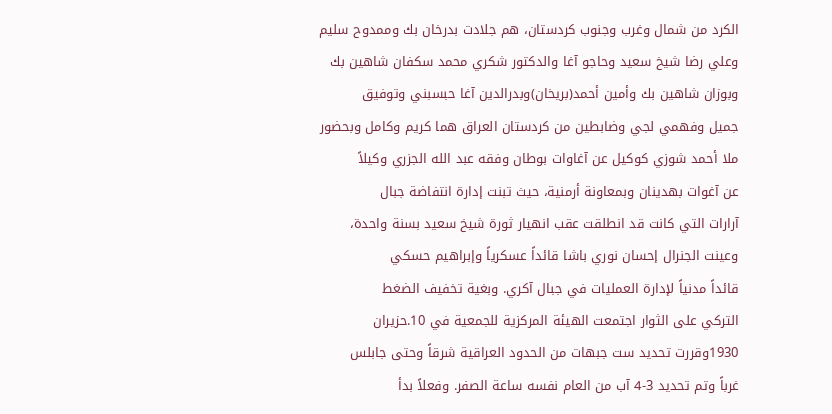الكرد من شمال وغرب وجنوب كردستان، هم جلادت بدرخان بك وممدوح سليم
وعلي رضا شيخ سعيد وحاجو آغا والدكتور شكري محمد سكفان شاهين بك
وبوزان شاهين بك وأمين أحمد(بريخان)وبدرالدين آغا حبسبني وتوفيق
جميل وفهمي لجي وضابطين من كردستان العراق هما كريم وكامل وبحضور
ملا أحمد شوزي كوكيل عن آغاوات بوطان وفقه عبد الله الجزري وكيلاً
عن آغوات بهدينان وبمعاونة أرمنية، حيث تبنت إدارة انتفاضة جبال
آرارات التي كانت قد انطلقت عقب انهيار ثورة شيخ سعيد بسنة واحدة،
وعينت الجنرال إحسان نوري باشا قائداً عسكرياً وإبراهيم حسكي
قائداً مدنياً لإدارة العمليات في جبال آكري. وبغية تخفيف الضغط
التركي على الثوار اجتمعت الهيئة المركزية للجمعية في 10.حزيران
1930وقررت تحديد ست جبهات من الحدود العراقية شرقاً وحتى جابلس
غرباً وتم تحديد 3-4 آب من العام نفسه ساعة الصفر. وفعلاً بدأ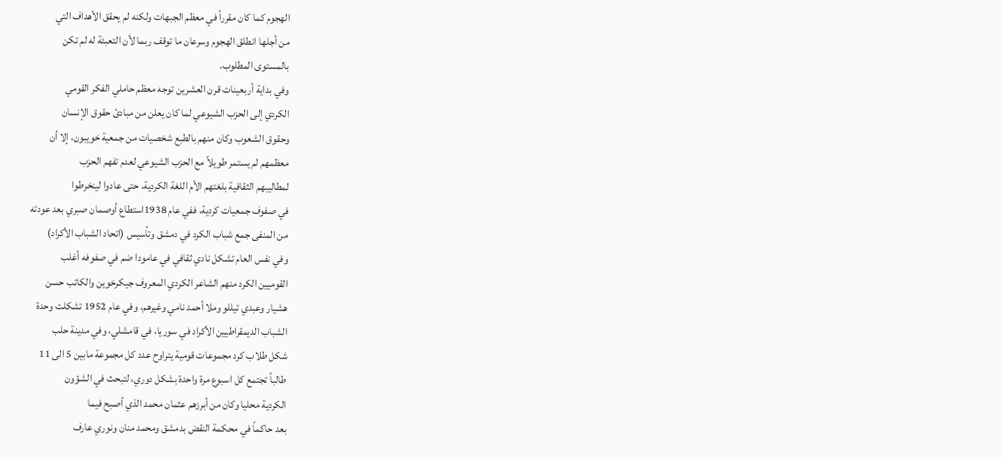الهجوم كما كان مقرراً في معظم الجبهات ولكنه لم يحقق الأهداف التي
من أجلها انطلق الهجوم وسرعان ما توقف ربما لأن التعبئة له لم تكن
بالمستوى المطلوب.
وفي بداية أربعينات قرن العشرين توجه معظم حاملي الفكر القومي
الكردي إلى الحزب الشيوعي لما كان يعلن من مبادئ حقوق الإنسان
وحقوق الشعوب وكان منهم بالطبع شخصيات من جمعية خويبون، إلا أن
معظمهم لم يستمر طويلاً مع الحزب الشيوعي لعدم تفهم الحزب
لمطاليبهم الثقافية بلغتهم الأم اللغة الكردية، حتى عادوا لينخرطوا
في صفوف جمعيات كردية، ففي عام 1938استطاع أوصمان صبري بعد عودته
من المنفى جمع شباب الكرد في دمشق وتأسيس (اتحاد الشباب الأكراد)
وفي نفس العام تشكل نادي ثقافي في عامودا ضم في صفوفه أغلب
القوميين الكرد منهم الشاعر الكردي المعروف جيكرخوين والكاتب حسن
هشيار وعبدي تيللو وملا أحمد نامي وغيرهم، وفي عام 1952 تشكلت وحدة
الشباب الديمقراطيين الأكراد في سوريا، في قامشلي، وفي مدينة حلب
شكل طلاب كرد مجموعات قومية يتراوح عدد كل مجموعة مابين 5 الى 11
طالباً تجتمع كل اسبوع مرة واحدة بشكل دوري، لتبحث في الشؤون
الكردية محليا وكان من أبرزهم عثمان محمد الذي أصبح فيما
بعد حاكماً في محكمة النقض بدمشق ومحمد منان ونوري عارف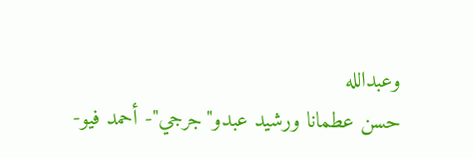وعبدالله
حسن عطمانا ورشيد عبدو"جرجي"- أحمد فيو-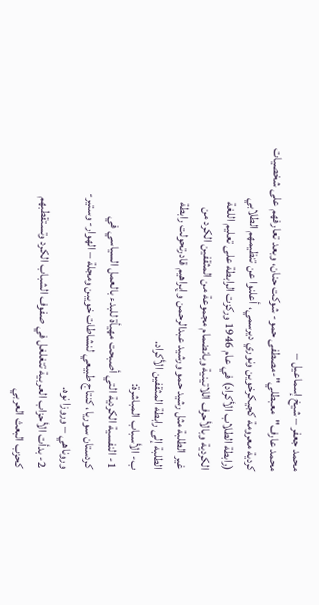محمد جعفر – شيخ إسماعيل –
محمد عارف"معبطلي"-مصطفى حمو- شوكت حنان، وبعد تعارفهم على شخصيات
كردية معرومة كجيكرخوين ونوري ديرسمي، أعلنوا عن تنظيمهم الطلابي
(رابطة الطلاب الأكراد) في عام 1946 وركزت الرابطة على تعليم اللغة
الكردية وبالأحرف اللاتينية وبانضمام مجموعة من المثقفين الكرد من
غير الطلبة مثل رشيد حمو ورشيد عبدالرحمن وإبراهيم قادرتحولت رابطة
الطلبة إلى رابطة المثقفين الأكراد.
ب- الأسباب المباشرة:
1- النفسية الكردية التي أصبحت مهيأة للبدء بالعمل السياسي في
كردستان سوريا، كنتاج طبيعي لنشاطات خويبن ومجلة – الهوار- وستير-
وروناهي – وروزا نوه.
2- بدأت الأحزاب العربية تتغلغل في صفوف الشباب الكرد وتستقطبهم
كحزب البعث العربي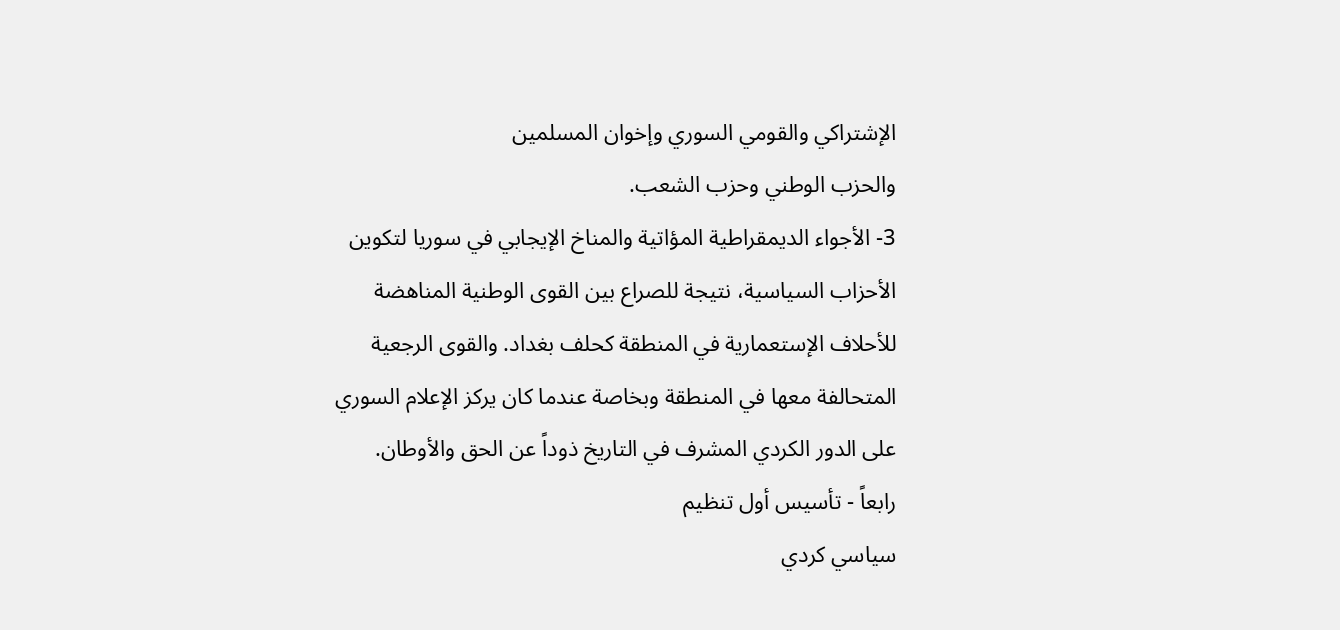الإشتراكي والقومي السوري وإخوان المسلمين
والحزب الوطني وحزب الشعب.
3- الأجواء الديمقراطية المؤاتية والمناخ الإيجابي في سوريا لتكوين
الأحزاب السياسية، نتيجة للصراع بين القوى الوطنية المناهضة
للأحلاف الإستعمارية في المنطقة كحلف بغداد. والقوى الرجعية
المتحالفة معها في المنطقة وبخاصة عندما كان يركز الإعلام السوري
على الدور الكردي المشرف في التاريخ ذوداً عن الحق والأوطان.
رابعاً - تأسيس أول تنظيم
سياسي كردي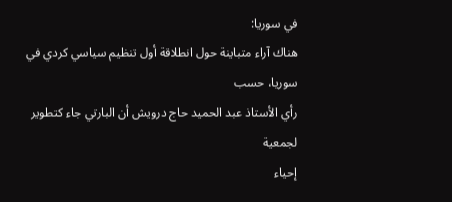في سوريا:
هناك آراء متباينة حول انطلاقة أول تنظيم سياسي كردي في سوريا، حسب
رأي الأستاذ عبد الحميد حاج درويش أن البارتي جاء كتطوير لجمعية
إحياء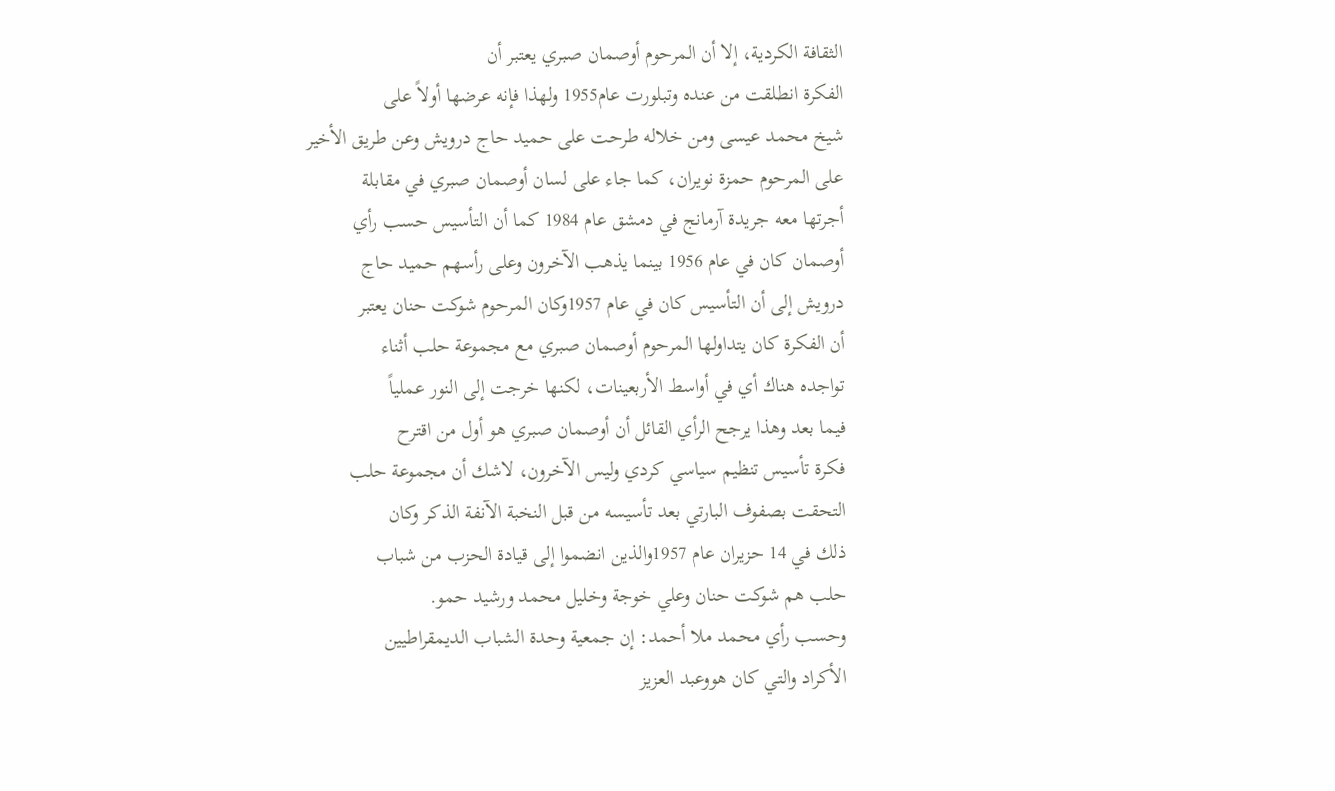الثقافة الكردية، إلا أن المرحوم أوصمان صبري يعتبر أن
الفكرة انطلقت من عنده وتبلورت عام1955 ولهذا فإنه عرضها أولاً على
شيخ محمد عيسى ومن خلاله طرحت على حميد حاج درويش وعن طريق الأخير
على المرحوم حمزة نويران، كما جاء على لسان أوصمان صبري في مقابلة
أجرتها معه جريدة آرمانج في دمشق عام 1984 كما أن التأسيس حسب رأي
أوصمان كان في عام 1956 بينما يذهب الآخرون وعلى رأسهم حميد حاج
درويش إلى أن التأسيس كان في عام 1957وكان المرحوم شوكت حنان يعتبر
أن الفكرة كان يتداولها المرحوم أوصمان صبري مع مجموعة حلب أثناء
تواجده هناك أي في أواسط الأربعينات، لكنها خرجت إلى النور عملياً
فيما بعد وهذا يرجح الرأي القائل أن أوصمان صبري هو أول من اقترح
فكرة تأسيس تنظيم سياسي كردي وليس الآخرون، لاشك أن مجموعة حلب
التحقت بصفوف البارتي بعد تأسيسه من قبل النخبة الآنفة الذكر وكان
ذلك في 14 حزيران عام 1957والذين انضموا إلى قيادة الحزب من شباب
حلب هم شوكت حنان وعلي خوجة وخليل محمد ورشيد حمو.
وحسب رأي محمد ملا أحمد: إن جمعية وحدة الشباب الديمقراطيين
الأكراد والتي كان هووعبد العزيز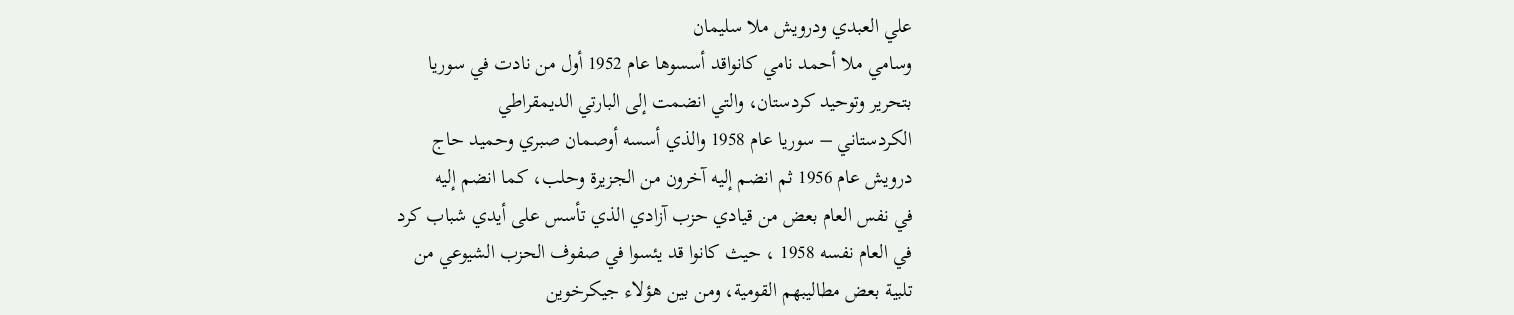علي العبدي ودرويش ملا سليمان
وسامي ملا أحمد نامي كانواقد أسسوها عام 1952 أول من نادت في سوريا
بتحرير وتوحيد كردستان، والتي انضمت إلى البارتي الديمقراطي
الكردستاني – سوريا عام 1958 والذي أسسه أوصمان صبري وحميد حاج
درويش عام 1956 ثم انضم إليه آخرون من الجزيرة وحلب، كما انضم إليه
في نفس العام بعض من قيادي حزب آزادي الذي تأسس على أيدي شباب كرد
في العام نفسه 1958 ، حيث كانوا قد يئسوا في صفوف الحزب الشيوعي من
تلبية بعض مطاليبهم القومية، ومن بين هؤلاء جيكرخوين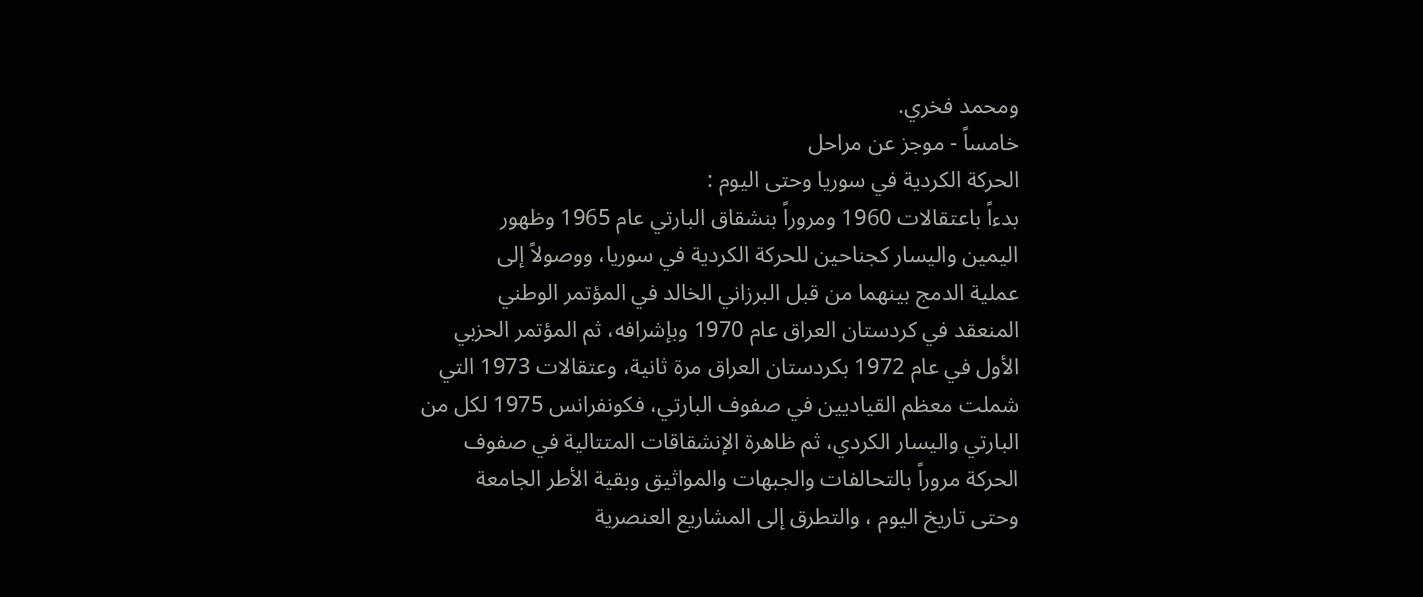ومحمد فخري.
خامساً - موجز عن مراحل
الحركة الكردية في سوريا وحتى اليوم :
بدءاً باعتقالات 1960 ومروراً بنشقاق البارتي عام 1965 وظهور
اليمين واليسار كجناحين للحركة الكردية في سوريا، ووصولاً إلى
عملية الدمج بينهما من قبل البرزاني الخالد في المؤتمر الوطني
المنعقد في كردستان العراق عام 1970 وبإشرافه، ثم المؤتمر الحزبي
الأول في عام 1972 بكردستان العراق مرة ثانية، وعتقالات 1973 التي
شملت معظم القياديين في صفوف البارتي، فكونفرانس 1975 لكل من
البارتي واليسار الكردي، ثم ظاهرة الإنشقاقات المتتالية في صفوف
الحركة مروراً بالتحالفات والجبهات والمواثيق وبقية الأطر الجامعة
وحتى تاريخ اليوم ، والتطرق إلى المشاريع العنصرية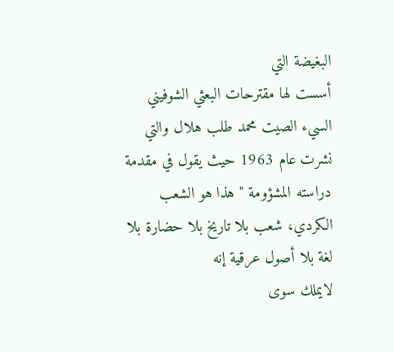البغيضة التي
أسست لها مقترحات البعثي الشوفيني السيء الصيت محمد طلب هلال والتي
نشرت عام 1963 حيث يقول في مقدمة دراسته المشؤومة " هذا هو الشعب
الكردي، شعب بلا تاريخ بلا حضارة بلا لغة بلا أصول عرقية إنه
لايملك سوى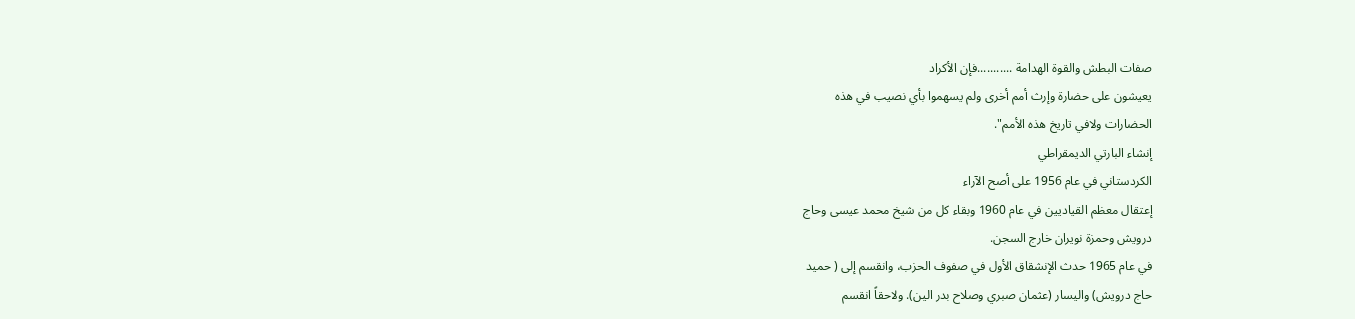صفات البطش والقوة الهدامة ...........فإن الأكراد
يعيشون على حضارة وإرث أمم أخرى ولم يسهموا بأي نصيب في هذه
الحضارات ولافي تاريخ هذه الأمم".
إنشاء البارتي الديمقراطي
الكردستاني في عام 1956 على أصح الآراء
إعتقال معظم القياديين في عام 1960 وبقاء كل من شيخ محمد عيسى وحاج
درويش وحمزة نويران خارج السجن.
في عام 1965 حدث الإنشقاق الأول في صفوف الحزب، وانقسم إلى ( حميد
حاج درويش) واليسار (عثمان صبري وصلاح بدر الين). ولاحقاً انقسم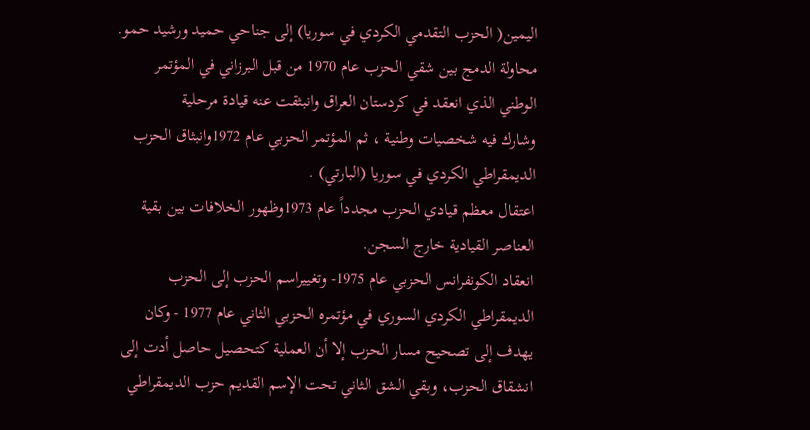اليمين( الحزب التقدمي الكردي في سوريا) إلى جناحي حميد ورشيد حمو.
محاولة الدمج بين شقي الحزب عام 1970 من قبل البرزاني في المؤتمر
الوطني الذي انعقد في كردستان العراق وانبثقت عنه قيادة مرحلية
وشارك فيه شخصيات وطنية ، ثم المؤتمر الحزبي عام 1972وانبثاق الحزب
الديمقراطي الكردي في سوريا (البارتي) .
اعتقال معظم قيادي الحزب مجدداً عام 1973وظهور الخلافات بين بقية
العناصر القيادية خارج السجن.
انعقاد الكونفرانس الحزبي عام 1975- وتغييراسم الحزب إلى الحزب
الديمقراطي الكردي السوري في مؤتمره الحزبي الثاني عام 1977 - وكان
يهدف إلى تصحيح مسار الحزب إلا أن العملية كتحصيل حاصل أدت إلى
انشقاق الحزب، وبقي الشق الثاني تحت الإسم القديم حزب الديمقراطي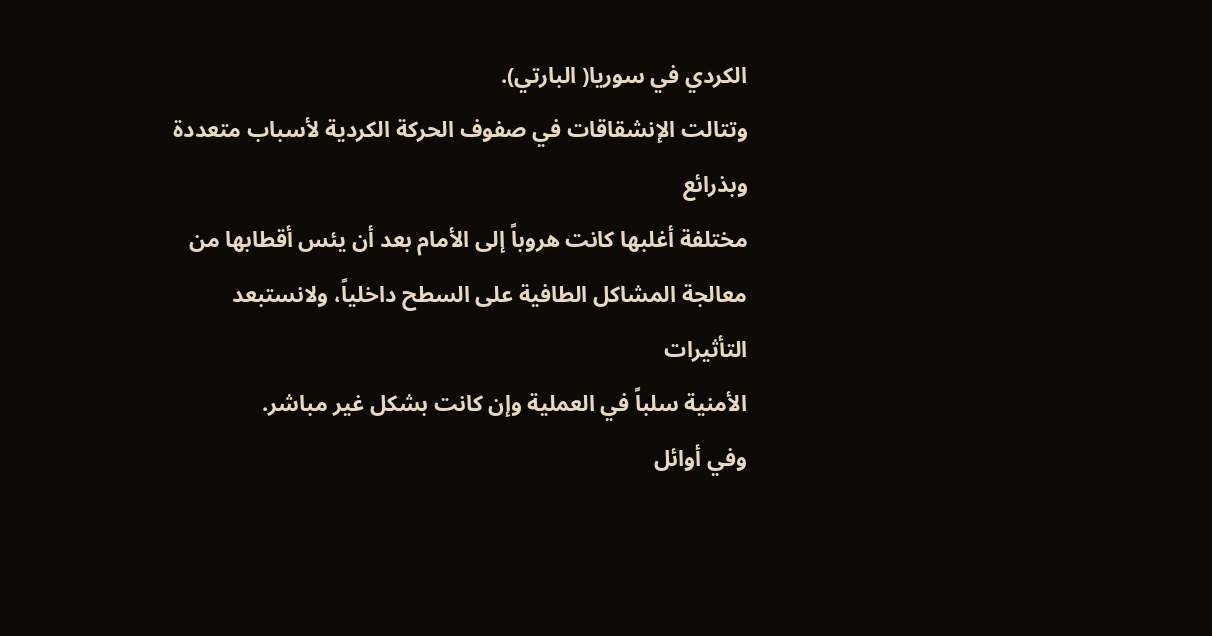الكردي في سوريا( البارتي).
وتتالت الإنشقاقات في صفوف الحركة الكردية لأسباب متعددة وبذرائع
مختلفة أغلبها كانت هروباً إلى الأمام بعد أن يئس أقطابها من
معالجة المشاكل الطافية على السطح داخلياً، ولانستبعد التأثيرات
الأمنية سلباً في العملية وإن كانت بشكل غير مباشر.
وفي أوائل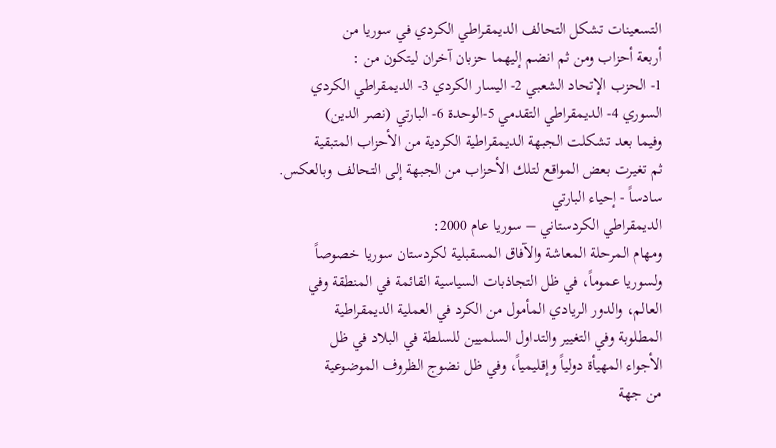التسعينات تشكل التحالف الديمقراطي الكردي في سوريا من
أربعة أحزاب ومن ثم انضم إليهما حزبان آخران ليتكون من :
1- الحزب الإتحاد الشعبي 2- اليسار الكردي 3- الديمقراطي الكردي
السوري 4- الديمقراطي التقدمي 5-الوحدة 6- البارتي (نصر الدين)
وفيما بعد تشكلت الجبهة الديمقراطية الكردية من الأحزاب المتبقية
ثم تغيرت بعض المواقع لتلك الأحزاب من الجبهة إلى التحالف وبالعكس.
سادساً - إحياء البارتي
الديمقراطي الكردستاني – سوريا عام 2000:
ومهام المرحلة المعاشة والآفاق المسقبلية لكردستان سوريا خصوصاً
ولسوريا عموماً، في ظل التجاذبات السياسية القائمة في المنطقة وفي
العالم، والدور الريادي المأمول من الكرد في العملية الديمقراطية
المطلوبة وفي التغيير والتداول السلميين للسلطة في البلاد في ظل
الأجواء المهيأة دولياً وإقليمياً، وفي ظل نضوج الظروف الموضوعية
من جهة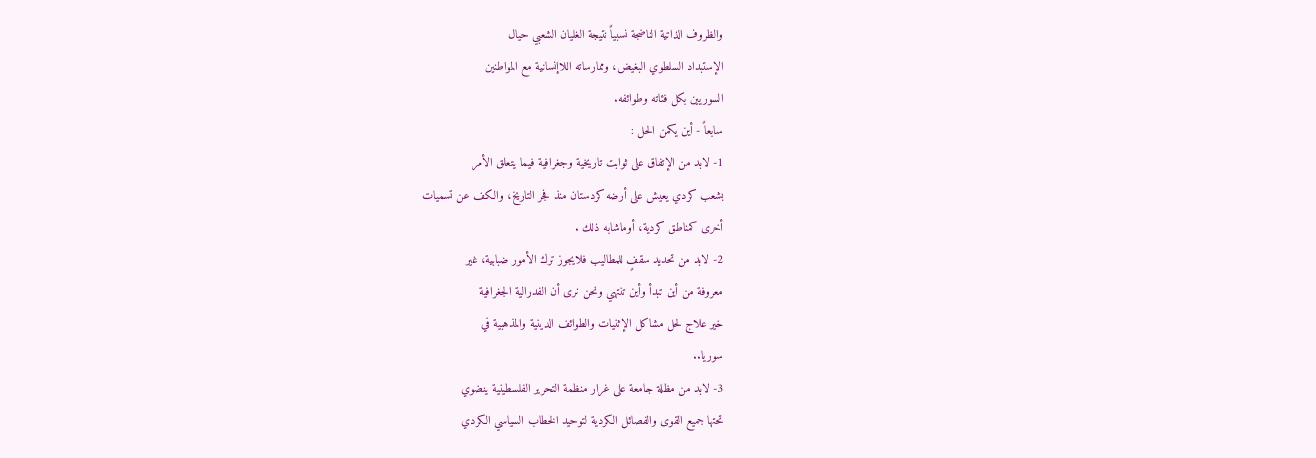والظروف الذاتية الناضجة نسبياً نتيجة الغليان الشعبي حيال
الإستبداد السلطوي البغيض، وممارساته اللاإنسانية مع المواطنين
السوريين بكل فئاته وطوائفه.
سابعاً - أين يكمن الحل :
1- لابد من الإتفاق على ثوابت تاريخية وجغرافية فيما يتعلق الأمر
بشعب كردي يعيش على أرضه كردستان منذ فجر التاريخ، والكف عن تسميات
أخرى كمناطق كردية، أوماشابه ذلك .
2- لابد من تحديد سقفٍ للمطاليب فلايجوز ترك الأمور ضبابية، غير
معروفة من أين تبدأ وأين تنتهي ونحن نرى أن الفدرالية الجغرافية
خير علاج لحل مشاكل الإثنيات والطوائف الدينية والمذهبية في
سوريا..
3- لابد من مظلة جامعة على غرار منظمة التحرير الفلسطينية ينضوي
تحتها جميع القوى والفصائل الكردية لتوحيد الخطاب السياسي الكردي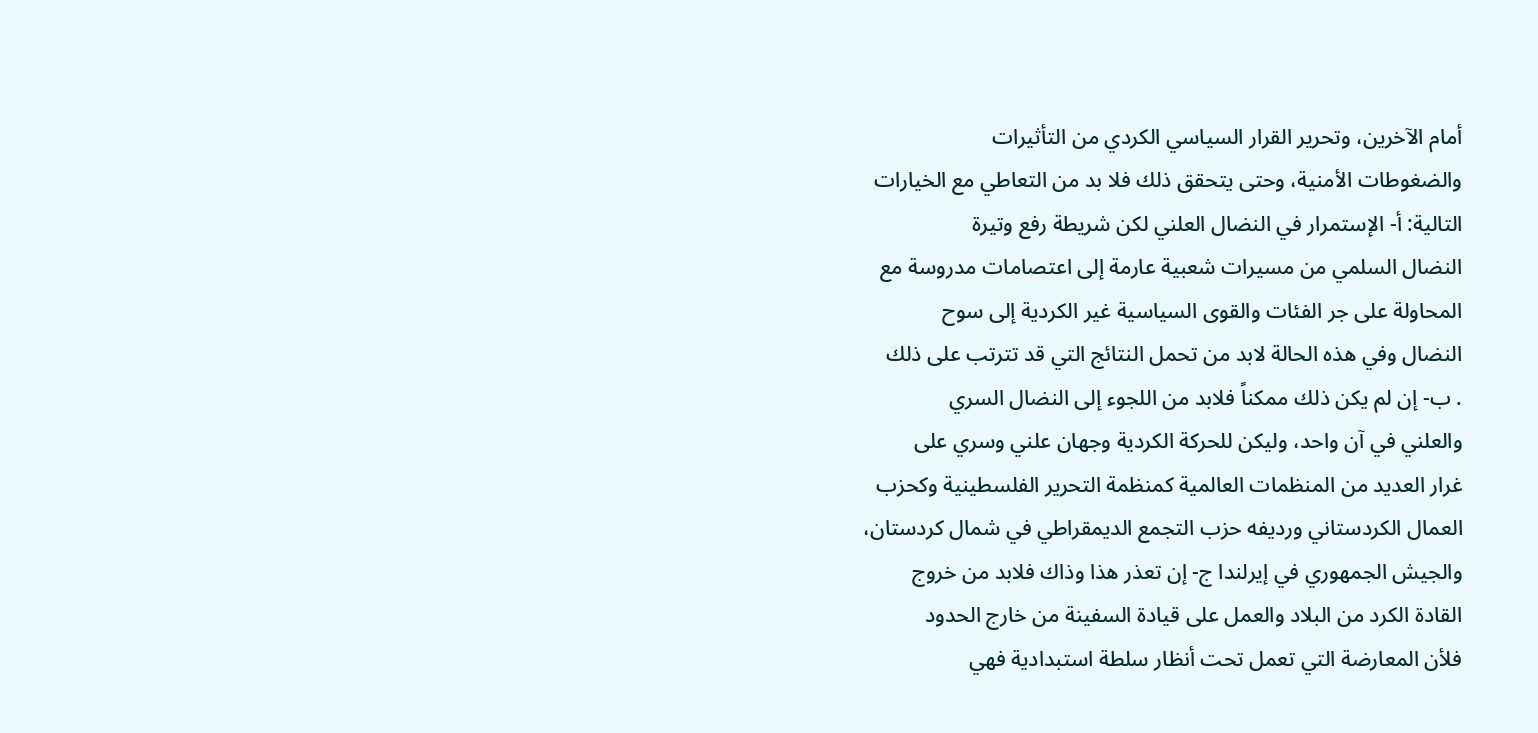أمام الآخرين، وتحرير القرار السياسي الكردي من التأثيرات
والضغوطات الأمنية، وحتى يتحقق ذلك فلا بد من التعاطي مع الخيارات
التالية: أ- الإستمرار في النضال العلني لكن شريطة رفع وتيرة
النضال السلمي من مسيرات شعبية عارمة إلى اعتصامات مدروسة مع
المحاولة على جر الفئات والقوى السياسية غير الكردية إلى سوح
النضال وفي هذه الحالة لابد من تحمل النتائج التي قد تترتب على ذلك
. ب- إن لم يكن ذلك ممكناً فلابد من اللجوء إلى النضال السري
والعلني في آن واحد، وليكن للحركة الكردية وجهان علني وسري على
غرار العديد من المنظمات العالمية كمنظمة التحرير الفلسطينية وكحزب
العمال الكردستاني ورديفه حزب التجمع الديمقراطي في شمال كردستان،
والجيش الجمهوري في إيرلندا ج- إن تعذر هذا وذاك فلابد من خروج
القادة الكرد من البلاد والعمل على قيادة السفينة من خارج الحدود
فلأن المعارضة التي تعمل تحت أنظار سلطة استبدادية فهي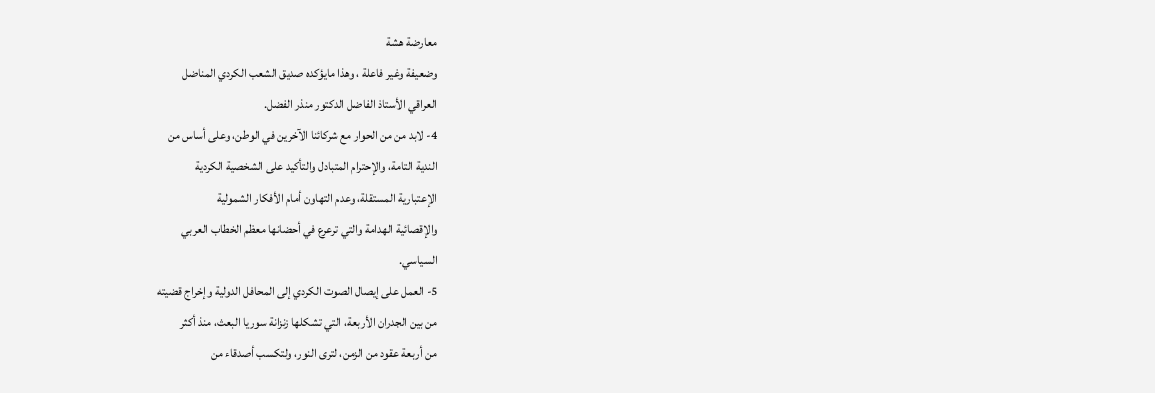معارضة هشة
وضعيفة وغير فاعلة ، وهذا مايؤكده صديق الشعب الكردي المناضل
العراقي الأستاذ الفاضل الدكتور منذر الفضل.
4- لابد من من الحوار مع شركائنا الآخرين في الوطن، وعلى أساس من
الندية التامة، والإحترام المتبادل والتأكيد على الشخصية الكردية
الإعتبارية المستقلة، وعدم التهاون أمام الأفكار الشمولية
والإقصائية الهدامة والتي ترعرع في أحضانها معظم الخطاب العربي
السياسي.
5- العمل على إيصال الصوت الكردي إلى المحافل الدولية وإخراج قضيته
من بين الجدران الأربعة، التي تشكلها زنزانة سوريا البعث، منذ أكثر
من أربعة عقود من الزمن، لترى النور، ولتكسب أصدقاء من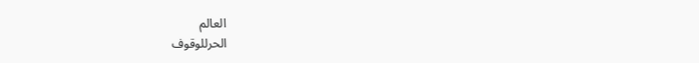العالم
الحرللوقوف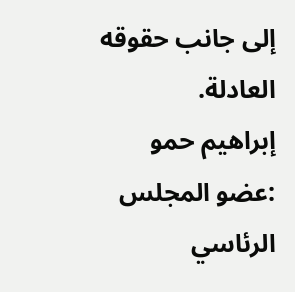إلى جانب حقوقه العادلة.
إبراهيم حمو :عضو المجلس
الرئاسي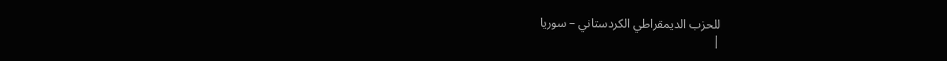للحزب الديمقراطي الكردستاني – سوريا
|